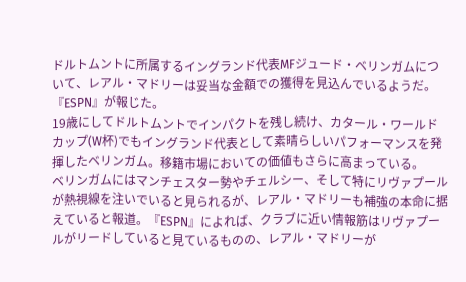ドルトムントに所属するイングランド代表MFジュード・ベリンガムについて、レアル・マドリーは妥当な金額での獲得を見込んでいるようだ。『ESPN』が報じた。
19歳にしてドルトムントでインパクトを残し続け、カタール・ワールドカップ(W杯)でもイングランド代表として素晴らしいパフォーマンスを発揮したベリンガム。移籍市場においての価値もさらに高まっている。
ベリンガムにはマンチェスター勢やチェルシー、そして特にリヴァプールが熱視線を注いでいると見られるが、レアル・マドリーも補強の本命に据えていると報道。『ESPN』によれば、クラブに近い情報筋はリヴァプールがリードしていると見ているものの、レアル・マドリーが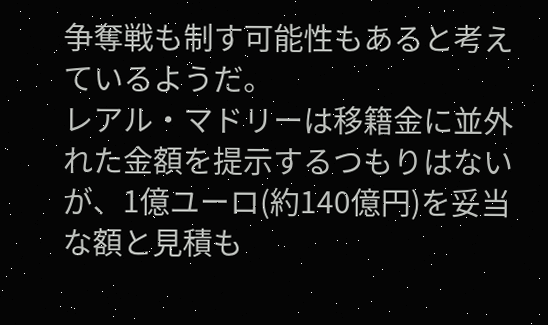争奪戦も制す可能性もあると考えているようだ。
レアル・マドリーは移籍金に並外れた金額を提示するつもりはないが、1億ユーロ(約140億円)を妥当な額と見積も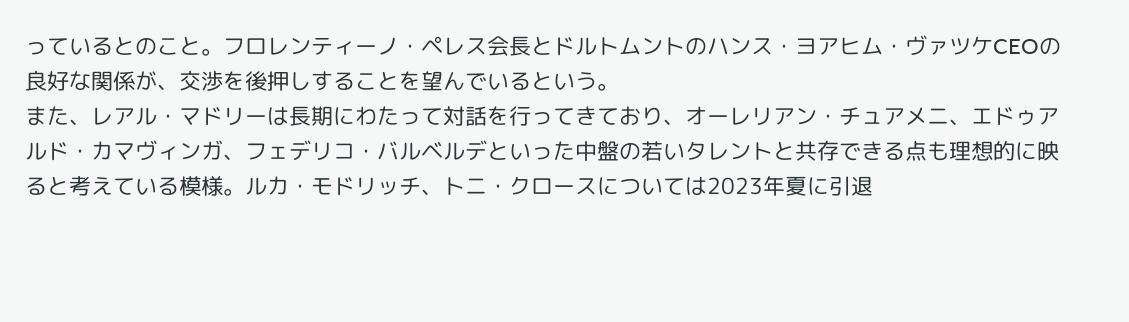っているとのこと。フロレンティーノ・ペレス会長とドルトムントのハンス・ヨアヒム・ヴァツケCEOの良好な関係が、交渉を後押しすることを望んでいるという。
また、レアル・マドリーは長期にわたって対話を行ってきており、オーレリアン・チュアメニ、エドゥアルド・カマヴィンガ、フェデリコ・バルベルデといった中盤の若いタレントと共存できる点も理想的に映ると考えている模様。ルカ・モドリッチ、トニ・クロースについては2023年夏に引退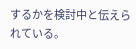するかを検討中と伝えられている。